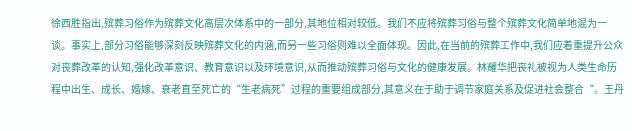徐西胜指出,殡葬习俗作为殡葬文化高层次体系中的一部分,其地位相对较低。我们不应将殡葬习俗与整个殡葬文化简单地混为一谈。事实上,部分习俗能够深刻反映殡葬文化的内涵,而另一些习俗则难以全面体现。因此,在当前的殡葬工作中,我们应着重提升公众对丧葬改革的认知,强化改革意识、教育意识以及环境意识,从而推动殡葬习俗与文化的健康发展。林耀华把丧礼被视为人类生命历程中出生、成长、婚嫁、衰老直至死亡的“生老病死”过程的重要组成部分,其意义在于助于调节家庭关系及促进社会整合“。王丹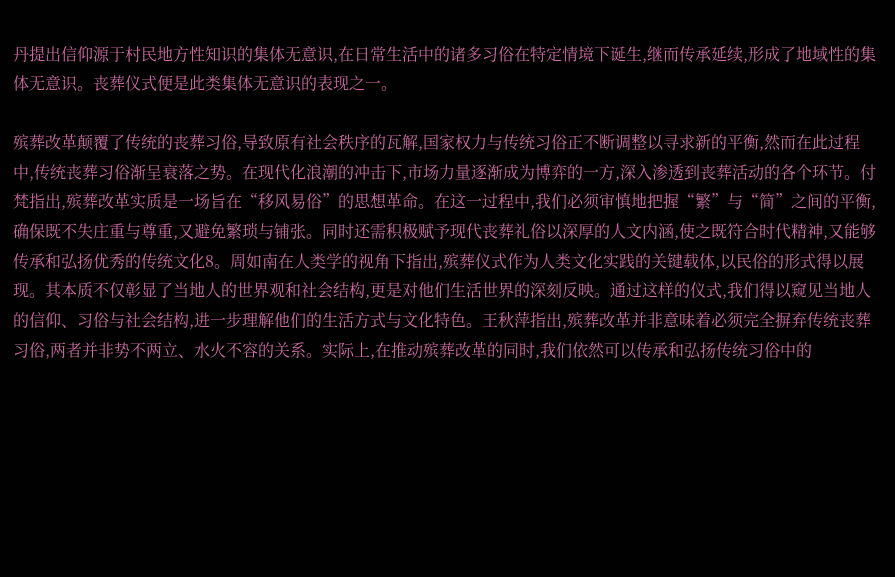丹提出信仰源于村民地方性知识的集体无意识,在日常生活中的诸多习俗在特定情境下诞生,继而传承延续,形成了地域性的集体无意识。丧葬仪式便是此类集体无意识的表现之一。

殡葬改革颠覆了传统的丧葬习俗,导致原有社会秩序的瓦解,国家权力与传统习俗正不断调整以寻求新的平衡,然而在此过程中,传统丧葬习俗渐呈衰落之势。在现代化浪潮的冲击下,市场力量逐渐成为博弈的一方,深入渗透到丧葬活动的各个环节。付梵指出,殡葬改革实质是一场旨在“移风易俗”的思想革命。在这一过程中,我们必须审慎地把握“繁”与“简”之间的平衡,确保既不失庄重与尊重,又避免繁琐与铺张。同时还需积极赋予现代丧葬礼俗以深厚的人文内涵,使之既符合时代精神,又能够传承和弘扬优秀的传统文化8。周如南在人类学的视角下指出,殡葬仪式作为人类文化实践的关键载体,以民俗的形式得以展现。其本质不仅彰显了当地人的世界观和社会结构,更是对他们生活世界的深刻反映。通过这样的仪式,我们得以窥见当地人的信仰、习俗与社会结构,进一步理解他们的生活方式与文化特色。王秋萍指出,殡葬改革并非意味着必须完全摒弃传统丧葬习俗,两者并非势不两立、水火不容的关系。实际上,在推动殡葬改革的同时,我们依然可以传承和弘扬传统习俗中的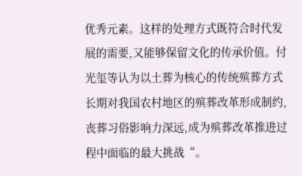优秀元素。这样的处理方式既符合时代发展的需要,又能够保留文化的传承价值。付光玺等认为以土葬为核心的传统殡葬方式长期对我国农村地区的殡葬改革形成制约,丧葬习俗影响力深远,成为殡葬改革推进过程中面临的最大挑战“。